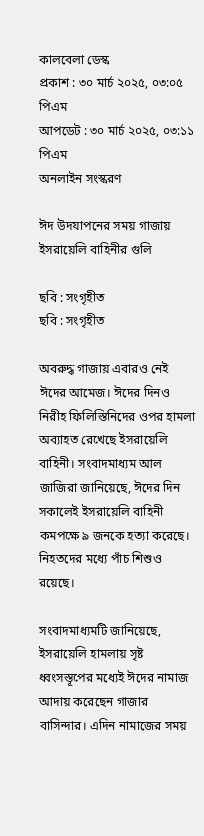কালবেলা ডেস্ক
প্রকাশ : ৩০ মার্চ ২০২৫, ০৩:০৫ পিএম
আপডেট : ৩০ মার্চ ২০২৫, ০৩:১১ পিএম
অনলাইন সংস্করণ

ঈদ উদযাপনের সময় গাজায় ইসরায়েলি বাহিনীর গুলি

ছবি : সংগৃহীত
ছবি : সংগৃহীত

অবরুদ্ধ গাজায় এবারও নেই ঈদের আমেজ। ঈদের দিনও নিরীহ ফিলিস্তিনিদের ওপর হামলা অব্যাহত রেখেছে ইসরায়েলি বাহিনী। সংবাদমাধ্যম আল জাজিরা জানিয়েছে, ঈদের দিন সকালেই ইসরায়েলি বাহিনী কমপক্ষে ৯ জনকে হত্যা করেছে। নিহতদের মধ্যে পাঁচ শিশুও রয়েছে।

সংবাদমাধ্যমটি জানিয়েছে, ইসরায়েলি হামলায় সৃষ্ট ধ্বংসস্তূপের মধ্যেই ঈদের নামাজ আদায় করেছেন গাজার বাসিন্দার। এদিন নামাজের সময়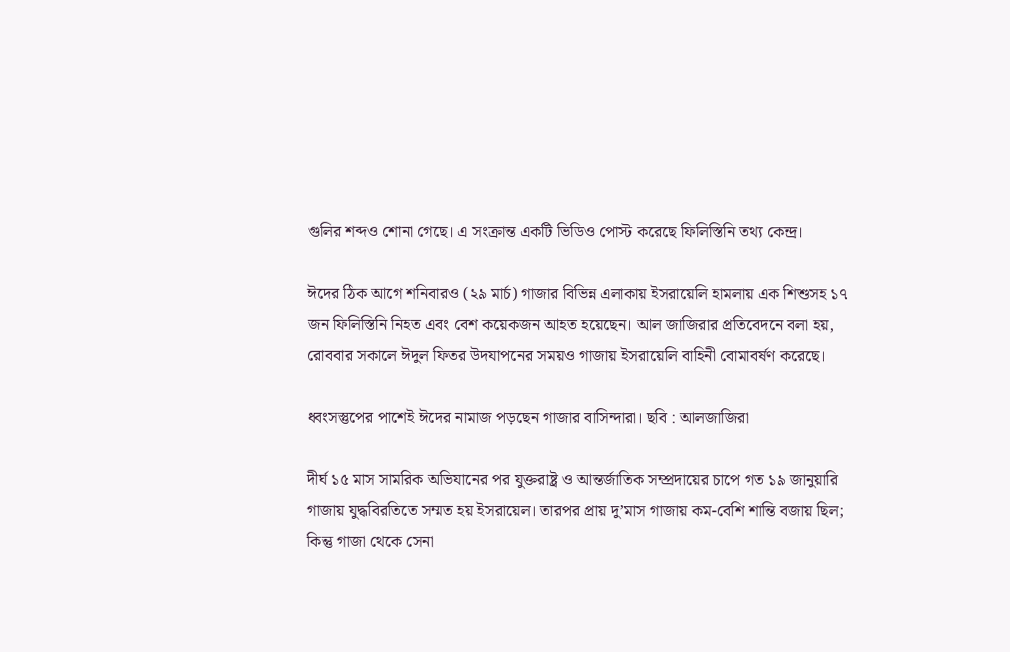গুলির শব্দও শোনা গেছে। এ সংক্রান্ত একটি ভিডিও পোস্ট করেছে ফিলিস্তিনি তথ্য কেন্দ্র।

ঈদের ঠিক আগে শনিবারও (২৯ মার্চ) গাজার বিভিন্ন এলাকায় ইসরায়েলি হামলায় এক শিশুসহ ১৭ জন ফিলিস্তিনি নিহত এবং বেশ কয়েকজন আহত হয়েছেন। আল জাজিরার প্রতিবেদনে বলা হয়, রোববার সকালে ঈদুল ফিতর উদযাপনের সময়ও গাজায় ইসরায়েলি বাহিনী বোমাবর্ষণ করেছে।

ধ্বংসস্তুপের পাশেই ঈদের নামাজ পড়ছেন গাজার বাসিন্দারা। ছবি : আলজাজিরা

দীর্ঘ ১৫ মাস সামরিক অভিযানের পর যুক্তরাষ্ট্র ও আন্তর্জাতিক সম্প্রদায়ের চাপে গত ১৯ জানুয়ারি গাজায় যুদ্ধবিরতিতে সম্মত হয় ইসরায়েল। তারপর প্রায় দু’মাস গাজায় কম-বেশি শান্তি বজায় ছিল; কিন্তু গাজা থেকে সেনা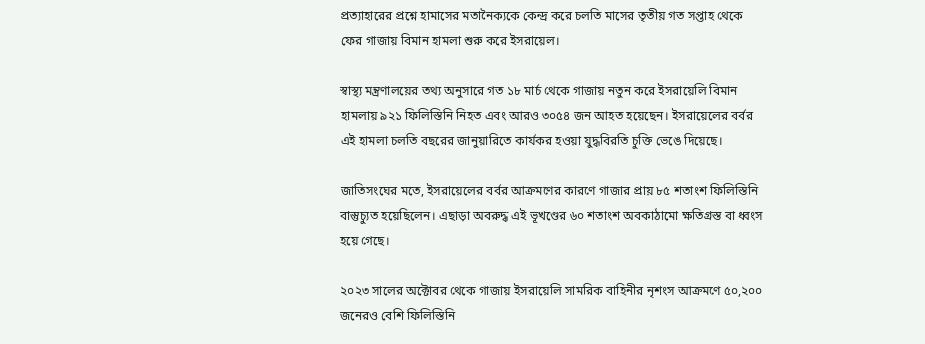প্রত্যাহারের প্রশ্নে হামাসের মতানৈক্যকে কেন্দ্র করে চলতি মাসের তৃতীয় গত সপ্তাহ থেকে ফের গাজায় বিমান হামলা শুরু করে ইসরায়েল।

স্বাস্থ্য মন্ত্রণালয়ের তথ্য অনুসারে গত ১৮ মার্চ থেকে গাজায় নতুন করে ইসরায়েলি বিমান হামলায় ৯২১ ফিলিস্তিনি নিহত এবং আরও ৩০৫৪ জন আহত হয়েছেন। ইসরায়েলের বর্বর এই হামলা চলতি বছরের জানুয়ারিতে কার্যকর হওয়া যুদ্ধবিরতি চুক্তি ভেঙে দিয়েছে।

জাতিসংঘের মতে, ইসরায়েলের বর্বর আক্রমণের কারণে গাজার প্রায় ৮৫ শতাংশ ফিলিস্তিনি বাস্তুচ্যুত হয়েছিলেন। এছাড়া অবরুদ্ধ এই ভূখণ্ডের ৬০ শতাংশ অবকাঠামো ক্ষতিগ্রস্ত বা ধ্বংস হয়ে গেছে।

২০২৩ সালের অক্টোবর থেকে গাজায় ইসরায়েলি সামরিক বাহিনীর নৃশংস আক্রমণে ৫০,২০০ জনেরও বেশি ফিলিস্তিনি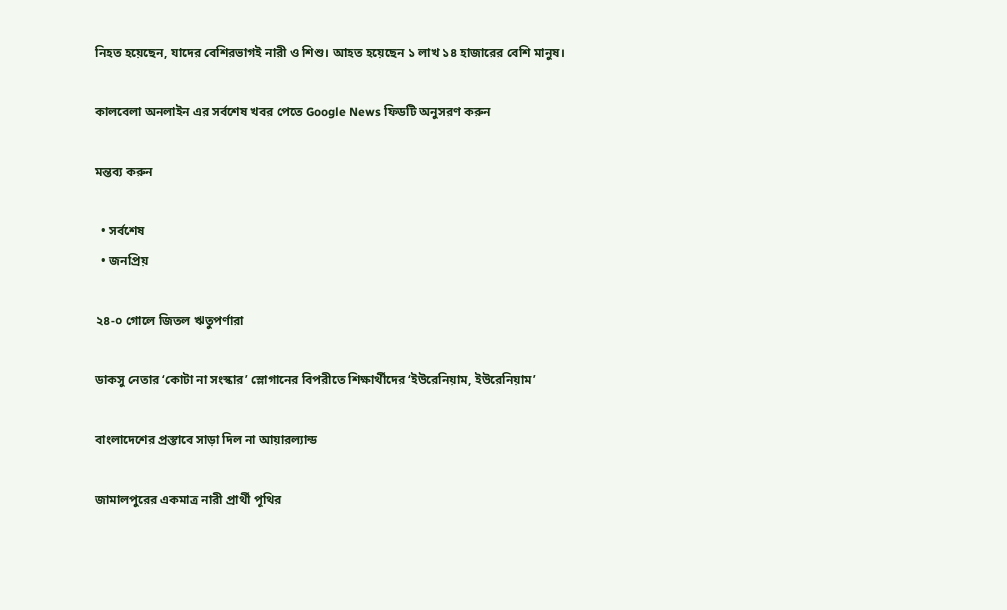নিহত হয়েছেন, যাদের বেশিরভাগই নারী ও শিশু। আহত হয়েছেন ১ লাখ ১৪ হাজারের বেশি মানুষ।

কালবেলা অনলাইন এর সর্বশেষ খবর পেতে Google News ফিডটি অনুসরণ করুন

মন্তব্য করুন

  • সর্বশেষ
  • জনপ্রিয়

২৪-০ গোলে জিতল ঋতুপর্ণারা

ডাকসু নেতার ‘কোটা না সংস্কার’ স্লোগানের বিপরীতে শিক্ষার্থীদের ‘ইউরেনিয়াম, ইউরেনিয়াম’

বাংলাদেশের প্রস্তাবে সাড়া দিল না আয়ারল্যান্ড

জামালপুরের একমাত্র নারী প্রার্থী পূথির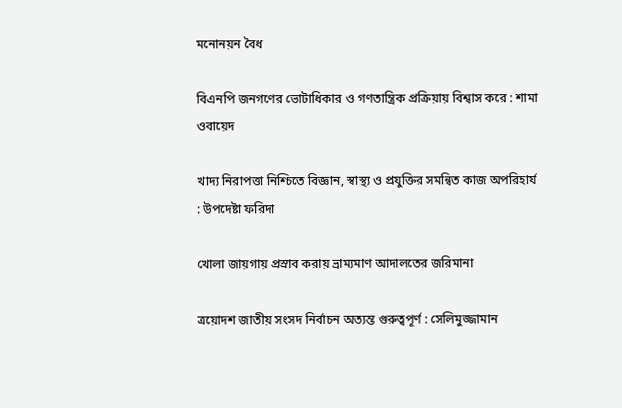মনোনয়ন বৈধ

বিএনপি জনগণের ভোটাধিকার ও গণতান্ত্রিক প্রক্রিয়ায় বিশ্বাস করে : শামা ওবায়েদ

খাদ্য নিরাপত্তা নিশ্চিতে বিজ্ঞান, স্বাস্থ্য ও প্রযুক্তির সমন্বিত কাজ অপরিহার্য : উপদেষ্টা ফরিদা

খোলা জায়গায় প্রস্রাব করায় ভ্রাম্যমাণ আদালতের জরিমানা

ত্রয়োদশ জাতীয় সংসদ নির্বাচন অত্যন্ত গুরুত্বপূর্ণ : সেলিমুজ্জামান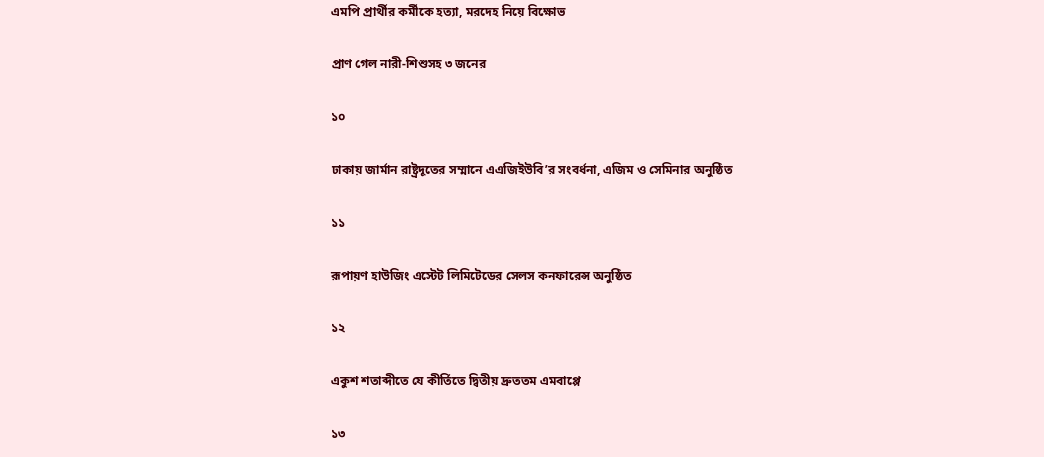এমপি প্রার্থীর কর্মীকে হত্যা, মরদেহ নিয়ে বিক্ষোভ

প্রাণ গেল নারী-শিশুসহ ৩ জনের

১০

ঢাকায় জার্মান রাষ্ট্রদূতের সম্মানে এএজিইউবি’র সংবর্ধনা, এজিম ও সেমিনার অনুষ্ঠিত

১১

রূপায়ণ হাউজিং এস্টেট লিমিটেডের সেলস কনফারেন্স অনুষ্ঠিত

১২

একুশ শতাব্দীতে যে কীর্তিতে দ্বিতীয় দ্রুততম এমবাপ্পে

১৩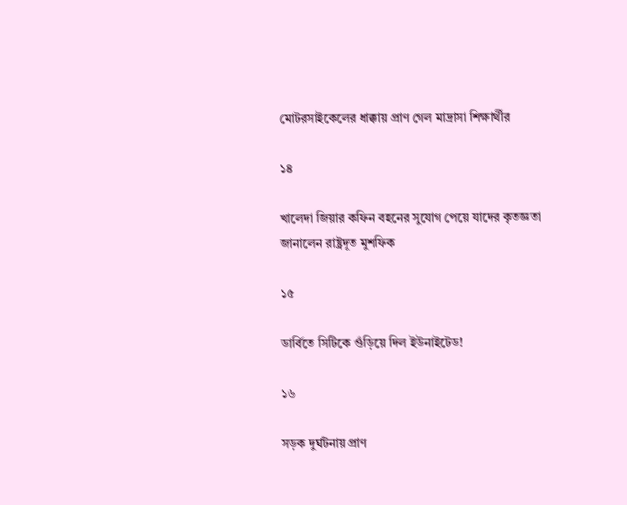মোটরসাইকেলের ধাক্কায় প্রাণ গেল মাদ্রাসা শিক্ষার্থীর

১৪

খালেদা জিয়ার কফিন বহনের সুযোগ পেয়ে যাদের কৃতজ্ঞতা জানালেন রাষ্ট্রদূত মুশফিক

১৫

ডার্বিতে সিটিকে গুঁড়িয়ে দিল ইউনাইটেড!

১৬

সড়ক দুর্ঘটনায় প্রাণ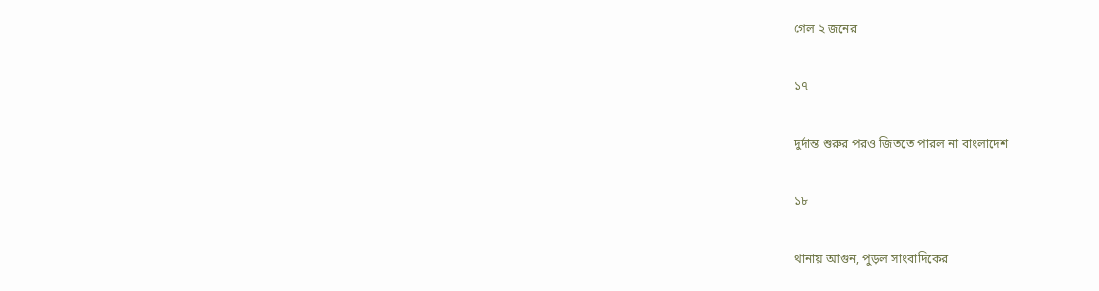গেল ২ জনের

১৭

দুর্দান্ত শুরুর পরও জিততে পারল না বাংলাদেশ

১৮

থানায় আগুন, পুড়ল সাংবাদিকের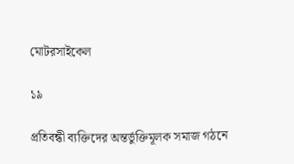মোটরসাইকেল

১৯

প্রতিবন্ধী ব্যক্তিদের অন্তর্ভুক্তিমূলক সমাজ গঠনে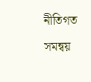নীতিগত সমন্বয়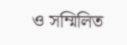ও সম্মিলিত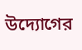উদ্যোগের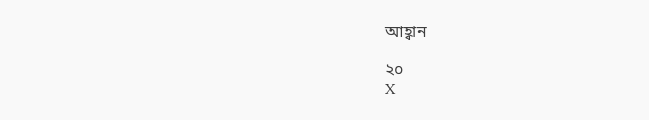আহ্বান

২০
X